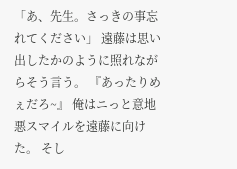「あ、先生。さっきの事忘れてください」 遠藤は思い出したかのように照れながらそう言う。 『あったりめぇだろ~』 俺はニっと意地悪スマイルを遠藤に向けた。 そし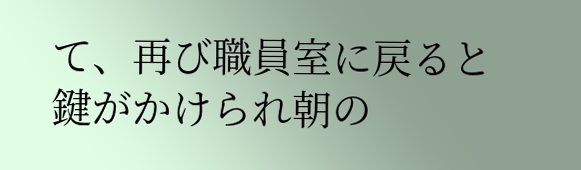て、再び職員室に戻ると鍵がかけられ朝の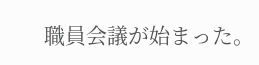職員会議が始まった。